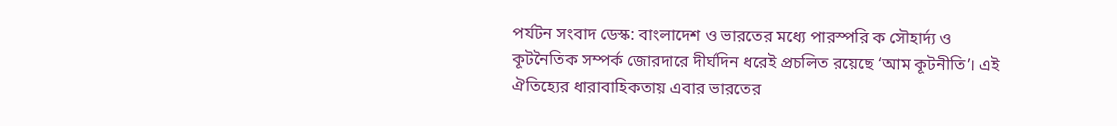পর্যটন সংবাদ ডেস্ক: বাংলাদেশ ও ভারতের মধ্যে পারস্পরি ক সৌহার্দ্য ও কূটনৈতিক সম্পর্ক জোরদারে দীর্ঘদিন ধরেই প্রচলিত রয়েছে ‘আম কূটনীতি’। এই ঐতিহ্যের ধারাবাহিকতায় এবার ভারতের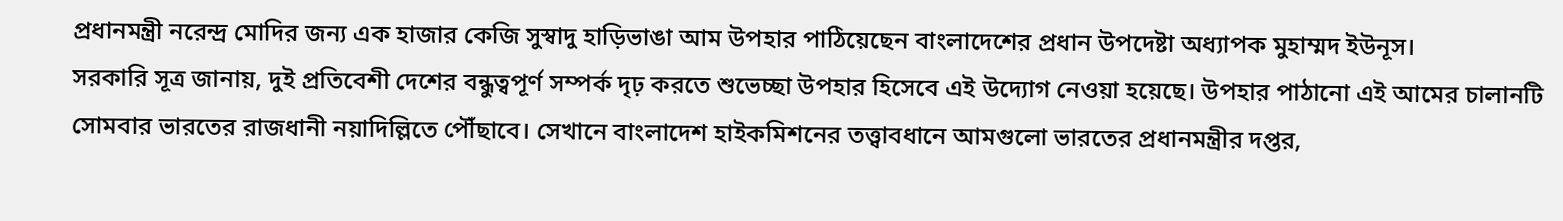প্রধানমন্ত্রী নরেন্দ্র মোদির জন্য এক হাজার কেজি সুস্বাদু হাড়িভাঙা আম উপহার পাঠিয়েছেন বাংলাদেশের প্রধান উপদেষ্টা অধ্যাপক মুহাম্মদ ইউনূস।
সরকারি সূত্র জানায়, দুই প্রতিবেশী দেশের বন্ধুত্বপূর্ণ সম্পর্ক দৃঢ় করতে শুভেচ্ছা উপহার হিসেবে এই উদ্যোগ নেওয়া হয়েছে। উপহার পাঠানো এই আমের চালানটি সোমবার ভারতের রাজধানী নয়াদিল্লিতে পৌঁছাবে। সেখানে বাংলাদেশ হাইকমিশনের তত্ত্বাবধানে আমগুলো ভারতের প্রধানমন্ত্রীর দপ্তর,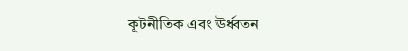কূটনীতিক এবং ঊর্ধ্বতন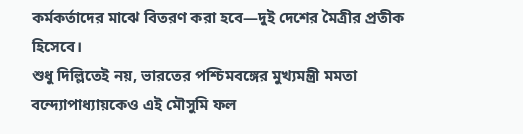কর্মকর্তাদের মাঝে বিতরণ করা হবে—দুই দেশের মৈত্রীর প্রতীক হিসেবে।
শুধু দিল্লিতেই নয়, ভারতের পশ্চিমবঙ্গের মুখ্যমন্ত্রী মমতা বন্দ্যোপাধ্যায়কেও এই মৌসুমি ফল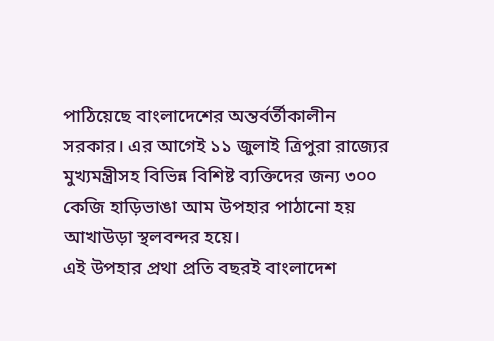পাঠিয়েছে বাংলাদেশের অন্তর্বর্তীকালীন সরকার। এর আগেই ১১ জুলাই ত্রিপুরা রাজ্যের মুখ্যমন্ত্রীসহ বিভিন্ন বিশিষ্ট ব্যক্তিদের জন্য ৩০০ কেজি হাড়িভাঙা আম উপহার পাঠানো হয় আখাউড়া স্থলবন্দর হয়ে।
এই উপহার প্রথা প্রতি বছরই বাংলাদেশ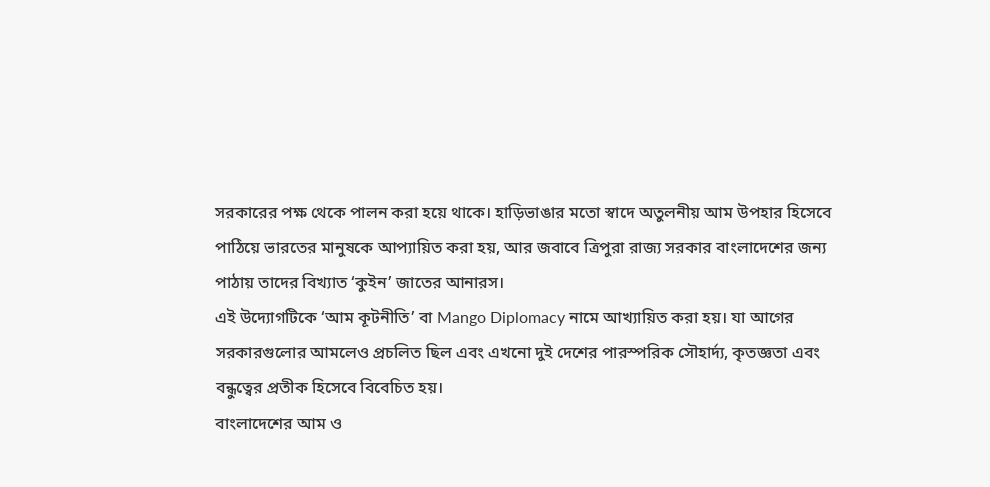সরকারের পক্ষ থেকে পালন করা হয়ে থাকে। হাড়িভাঙার মতো স্বাদে অতুলনীয় আম উপহার হিসেবে পাঠিয়ে ভারতের মানুষকে আপ্যায়িত করা হয়, আর জবাবে ত্রিপুরা রাজ্য সরকার বাংলাদেশের জন্য পাঠায় তাদের বিখ্যাত ‘কুইন’ জাতের আনারস।
এই উদ্যোগটিকে ‘আম কূটনীতি’ বা Mango Diplomacy নামে আখ্যায়িত করা হয়। যা আগের সরকারগুলোর আমলেও প্রচলিত ছিল এবং এখনো দুই দেশের পারস্পরিক সৌহার্দ্য, কৃতজ্ঞতা এবং বন্ধুত্বের প্রতীক হিসেবে বিবেচিত হয়।
বাংলাদেশের আম ও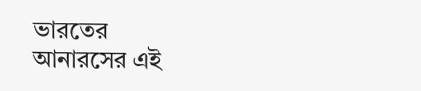ভারতের আনারসের এই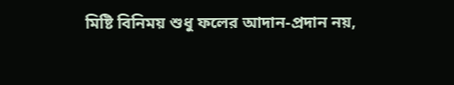মিষ্টি বিনিময় শুধু ফলের আদান-প্রদান নয়,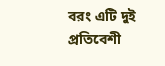বরং এটি দুই প্রতিবেশী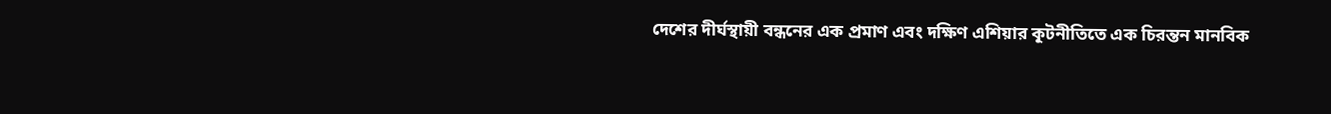দেশের দীর্ঘস্থায়ী বন্ধনের এক প্রমাণ এবং দক্ষিণ এশিয়ার কূটনীতিতে এক চিরন্তন মানবিক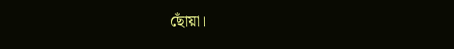ছোঁয়া।